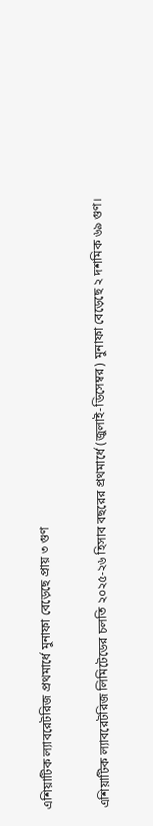এশিয়াটিক ল্যাবরেটরিজ প্রথমার্ধে মুনাফা বেড়েছে প্রায় ৩ গুণ

এশিয়াটিক ল্যাবরেটরিজ লিমিটেডের চলতি ২০২৫-২৬ হিসাব বছরের প্রথমার্ধে (জুলাই-ডিসেম্বর) মুনাফা বেড়েছে ২ দশমিক ৬৯ গুণ।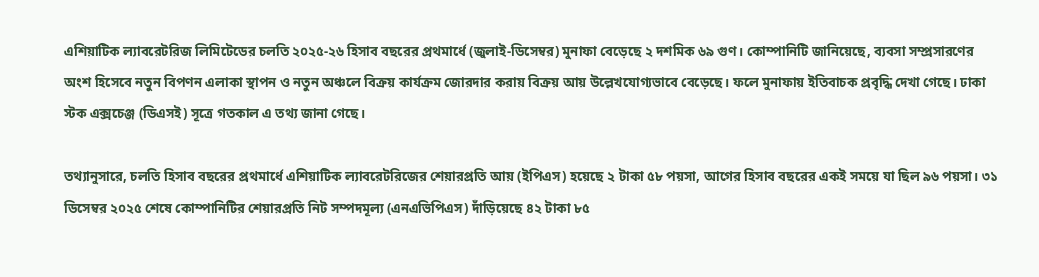এশিয়াটিক ল্যাবরেটরিজ লিমিটেডের চলতি ২০২৫-২৬ হিসাব বছরের প্রথমার্ধে (জুলাই-ডিসেম্বর) মুনাফা বেড়েছে ২ দশমিক ৬৯ গুণ। কোম্পানিটি জানিয়েছে, ব্যবসা সম্প্রসারণের অংশ হিসেবে নতুন বিপণন এলাকা স্থাপন ও নতুন অঞ্চলে বিক্রয় কার্যক্রম জোরদার করায় বিক্রয় আয় উল্লেখযোগ্যভাবে বেড়েছে। ফলে মুনাফায় ইতিবাচক প্রবৃদ্ধি দেখা গেছে। ঢাকা স্টক এক্সচেঞ্জ (ডিএসই) সূত্রে গতকাল এ তথ্য জানা গেছে।

তথ্যানুসারে, চলতি হিসাব বছরের প্রথমার্ধে এশিয়াটিক ল্যাবরেটরিজের শেয়ারপ্রতি আয় (ইপিএস) হয়েছে ২ টাকা ৫৮ পয়সা, আগের হিসাব বছরের একই সময়ে যা ছিল ৯৬ পয়সা। ৩১ ডিসেম্বর ২০২৫ শেষে কোম্পানিটির শেয়ারপ্রতি নিট সম্পদমূল্য (এনএভিপিএস) দাঁড়িয়েছে ৪২ টাকা ৮৫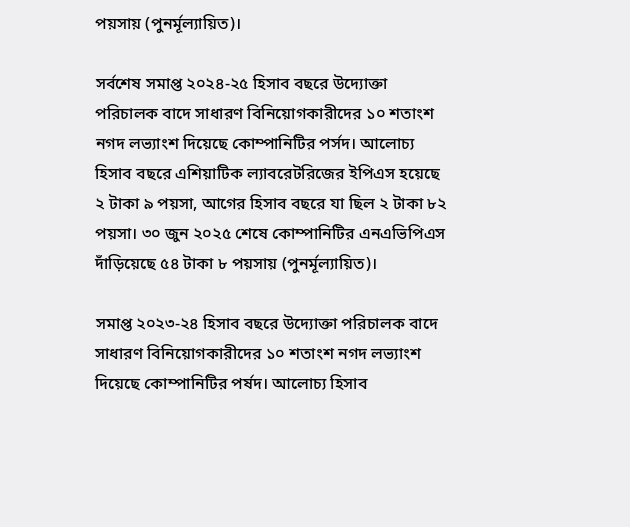পয়সায় (পুনর্মূল্যায়িত)।

সর্বশেষ সমাপ্ত ২০২৪-২৫ হিসাব বছরে উদ্যোক্তা পরিচালক বাদে সাধারণ বিনিয়োগকারীদের ১০ শতাংশ নগদ লভ্যাংশ দিয়েছে কোম্পানিটির পর্সদ। আলোচ্য হিসাব বছরে এশিয়াটিক ল্যাবরেটরিজের ইপিএস হয়েছে ২ টাকা ৯ পয়সা, আগের হিসাব বছরে যা ছিল ২ টাকা ৮২ পয়সা। ৩০ জুন ২০২৫ শেষে কোম্পানিটির এনএভিপিএস দাঁড়িয়েছে ৫৪ টাকা ৮ পয়সায় (পুনর্মূল্যায়িত)।

সমাপ্ত ২০২৩-২৪ হিসাব বছরে উদ্যোক্তা পরিচালক বাদে সাধারণ বিনিয়োগকারীদের ১০ শতাংশ নগদ লভ্যাংশ দিয়েছে কোম্পানিটির পর্ষদ। আলোচ্য হিসাব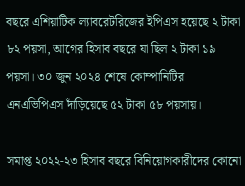বছরে এশিয়াটিক ল্যাবরেটরিজের ইপিএস হয়েছে ২ টাকা ৮২ পয়সা, আগের হিসাব বছরে যা ছিল ২ টাকা ১৯ পয়সা। ৩০ জুন ২০২৪ শেষে কোম্পানিটির এনএভিপিএস দাঁড়িয়েছে ৫২ টাকা ৫৮ পয়সায়।

সমাপ্ত ২০২২-২৩ হিসাব বছরে বিনিয়োগকারীদের কোনো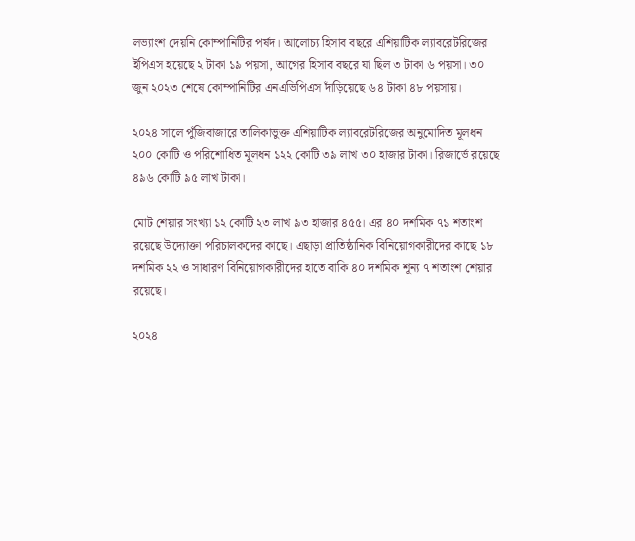লভ্যাংশ দেয়নি কোম্পানিটির পর্ষদ। আলোচ্য হিসাব বছরে এশিয়াটিক ল্যাবরেটরিজের ইপিএস হয়েছে ২ টাকা ১৯ পয়সা, আগের হিসাব বছরে যা ছিল ৩ টাকা ৬ পয়সা। ৩০ জুন ২০২৩ শেষে কোম্পানিটির এনএভিপিএস দাঁড়িয়েছে ৬৪ টাকা ৪৮ পয়সায়।

২০২৪ সালে পুঁজিবাজারে তালিকাভুক্ত এশিয়াটিক ল্যাবরেটরিজের অনুমোদিত মূলধন ২০০ কোটি ও পরিশোধিত মূলধন ১২২ কোটি ৩৯ লাখ ৩০ হাজার টাকা। রিজার্ভে রয়েছে ৪৯৬ কোটি ৯৫ লাখ টাকা।

মোট শেয়ার সংখ্যা ১২ কোটি ২৩ লাখ ৯৩ হাজার ৪৫৫। এর ৪০ দশমিক ৭১ শতাংশ রয়েছে উদ্যোক্তা পরিচালকদের কাছে। এছাড়া প্রাতিষ্ঠানিক বিনিয়োগকারীদের কাছে ১৮ দশমিক ২২ ও সাধারণ বিনিয়োগকারীদের হাতে বাকি ৪০ দশমিক শূন্য ৭ শতাংশ শেয়ার রয়েছে।

২০২৪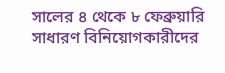সালের ৪ থেকে ৮ ফেব্রুয়ারি সাধারণ বিনিয়োগকারীদের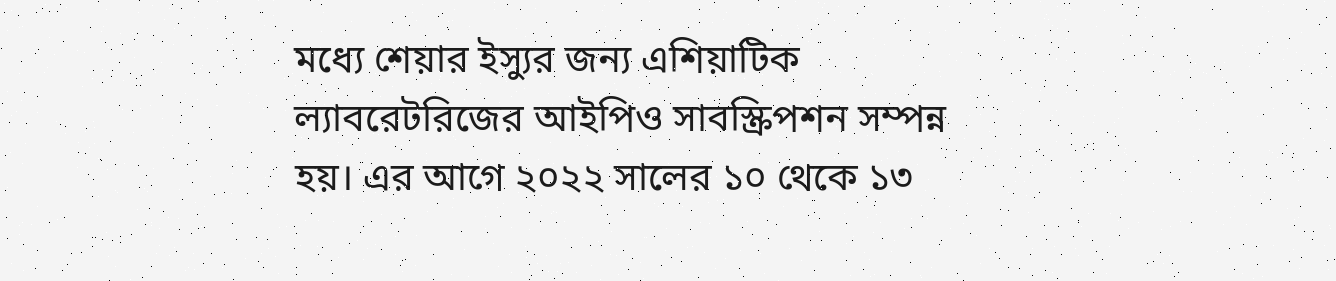মধ্যে শেয়ার ইস্যুর জন্য এশিয়াটিক ল্যাবরেটরিজের আইপিও সাবস্ক্রিপশন সম্পন্ন হয়। এর আগে ২০২২ সালের ১০ থেকে ১৩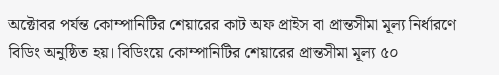অক্টোবর পর্যন্ত কোম্পানিটির শেয়ারের কাট অফ প্রাইস বা প্রান্তসীমা মূল্য নির্ধারণে বিডিং অনুষ্ঠিত হয়। বিডিংয়ে কোম্পানিটির শেয়ারের প্রান্তসীমা মূল্য ৫০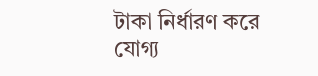টাকা নির্ধারণ করে যোগ্য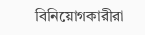বিনিয়োগকারীরা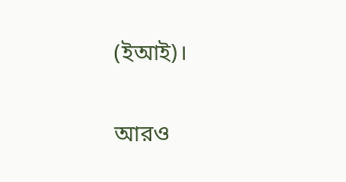(ইআই)।

আরও